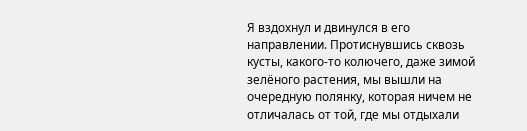Я вздохнул и двинулся в его направлении. Протиснувшись сквозь кусты, какого-то колючего, даже зимой зелёного растения, мы вышли на очередную полянку, которая ничем не отличалась от той, где мы отдыхали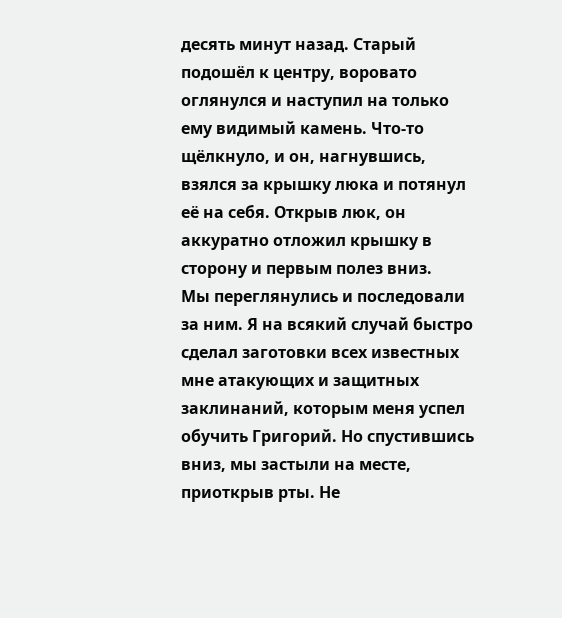десять минут назад. Старый подошёл к центру, воровато оглянулся и наступил на только ему видимый камень. Что-то щёлкнуло, и он, нагнувшись, взялся за крышку люка и потянул её на себя. Открыв люк, он аккуратно отложил крышку в сторону и первым полез вниз.
Мы переглянулись и последовали за ним. Я на всякий случай быстро сделал заготовки всех известных мне атакующих и защитных заклинаний, которым меня успел обучить Григорий. Но спустившись вниз, мы застыли на месте, приоткрыв рты. Не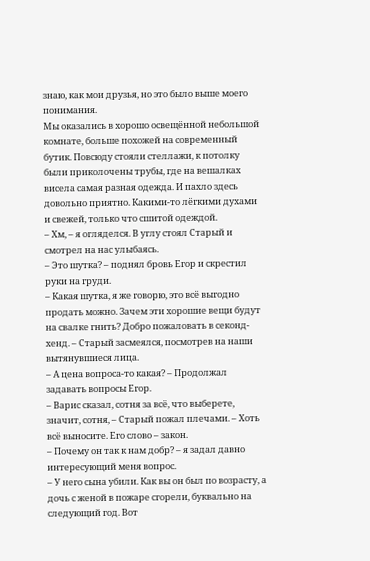знаю, как мои друзья, но это было выше моего понимания.
Мы оказались в хорошо освещённой небольшой комнате, больше похожей на современный бутик. Повсюду стояли стеллажи, к потолку были приколочены трубы, где на вешалках висела самая разная одежда. И пахло здесь довольно приятно. Какими-то лёгкими духами и свежей, только что сшитой одеждой.
– Хм, – я огляделся. В углу стоял Старый и смотрел на нас улыбаясь.
– Это шутка? – поднял бровь Егор и скрестил руки на груди.
– Какая шутка, я же говорю, это всё выгодно продать можно. Зачем эти хорошие вещи будут на свалке гнить? Добро пожаловать в секонд-хенд. – Старый засмеялся, посмотрев на наши вытянувшиеся лица.
– А цена вопроса-то какая? – Продолжал задавать вопросы Егор.
– Варис сказал, сотня за всё, что выберете, значит, сотня, – Старый пожал плечами. – Хоть всё выносите. Его слово – закон.
– Почему он так к нам добр? – я задал давно интересующий меня вопрос.
– У него сына убили. Как вы он был по возрасту, а дочь с женой в пожаре сгорели, буквально на следующий год. Вот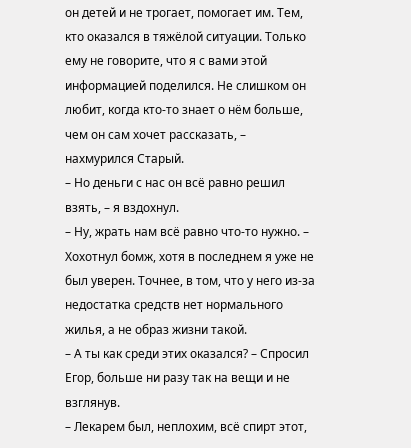он детей и не трогает, помогает им. Тем, кто оказался в тяжёлой ситуации. Только ему не говорите, что я с вами этой информацией поделился. Не слишком он любит, когда кто-то знает о нём больше, чем он сам хочет рассказать, – нахмурился Старый.
– Но деньги с нас он всё равно решил взять, – я вздохнул.
– Ну, жрать нам всё равно что-то нужно. – Хохотнул бомж, хотя в последнем я уже не был уверен. Точнее, в том, что у него из-за недостатка средств нет нормального жилья, а не образ жизни такой.
– А ты как среди этих оказался? – Спросил Егор, больше ни разу так на вещи и не взглянув.
– Лекарем был, неплохим, всё спирт этот,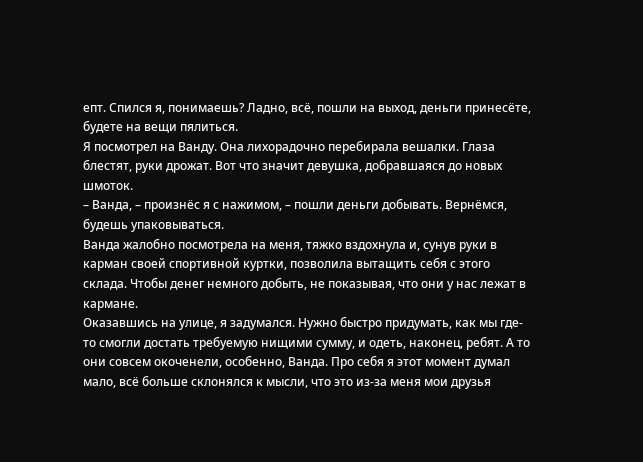епт. Спился я, понимаешь? Ладно, всё, пошли на выход, деньги принесёте, будете на вещи пялиться.
Я посмотрел на Ванду. Она лихорадочно перебирала вешалки. Глаза блестят, руки дрожат. Вот что значит девушка, добравшаяся до новых шмоток.
– Ванда, – произнёс я с нажимом, – пошли деньги добывать. Вернёмся, будешь упаковываться.
Ванда жалобно посмотрела на меня, тяжко вздохнула и, сунув руки в карман своей спортивной куртки, позволила вытащить себя с этого склада. Чтобы денег немного добыть, не показывая, что они у нас лежат в кармане.
Оказавшись на улице, я задумался. Нужно быстро придумать, как мы где-то смогли достать требуемую нищими сумму, и одеть, наконец, ребят. А то они совсем окоченели, особенно, Ванда. Про себя я этот момент думал мало, всё больше склонялся к мысли, что это из-за меня мои друзья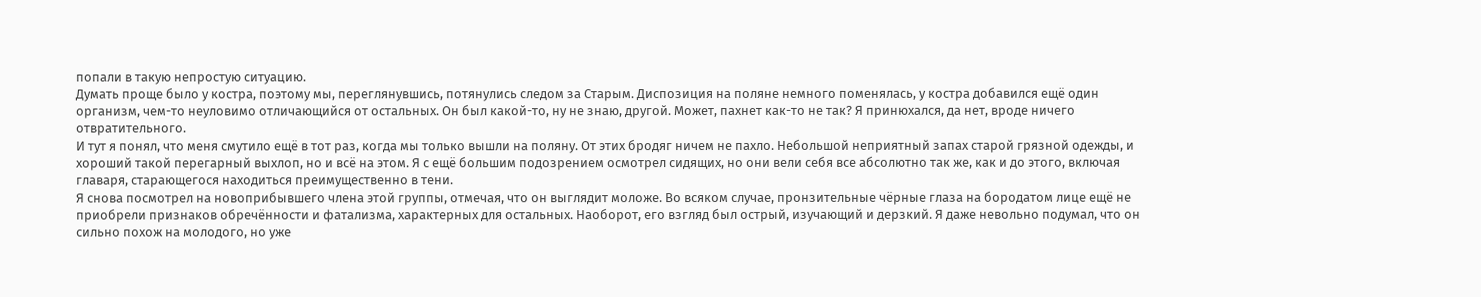попали в такую непростую ситуацию.
Думать проще было у костра, поэтому мы, переглянувшись, потянулись следом за Старым. Диспозиция на поляне немного поменялась, у костра добавился ещё один организм, чем-то неуловимо отличающийся от остальных. Он был какой-то, ну не знаю, другой. Может, пахнет как-то не так? Я принюхался, да нет, вроде ничего отвратительного.
И тут я понял, что меня смутило ещё в тот раз, когда мы только вышли на поляну. От этих бродяг ничем не пахло. Небольшой неприятный запах старой грязной одежды, и хороший такой перегарный выхлоп, но и всё на этом. Я с ещё большим подозрением осмотрел сидящих, но они вели себя все абсолютно так же, как и до этого, включая главаря, старающегося находиться преимущественно в тени.
Я снова посмотрел на новоприбывшего члена этой группы, отмечая, что он выглядит моложе. Во всяком случае, пронзительные чёрные глаза на бородатом лице ещё не приобрели признаков обречённости и фатализма, характерных для остальных. Наоборот, его взгляд был острый, изучающий и дерзкий. Я даже невольно подумал, что он сильно похож на молодого, но уже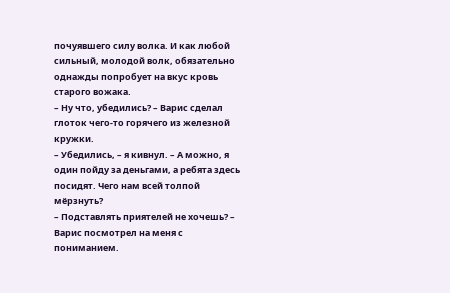почуявшего силу волка. И как любой сильный, молодой волк, обязательно однажды попробует на вкус кровь старого вожака.
– Ну что, убедились? – Варис сделал глоток чего-то горячего из железной кружки.
– Убедились, – я кивнул. – А можно, я один пойду за деньгами, а ребята здесь посидят. Чего нам всей толпой мёрзнуть?
– Подставлять приятелей не хочешь? – Варис посмотрел на меня с пониманием.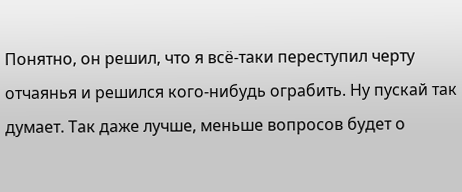Понятно, он решил, что я всё-таки переступил черту отчаянья и решился кого-нибудь ограбить. Ну пускай так думает. Так даже лучше, меньше вопросов будет о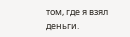том, где я взял деньги.